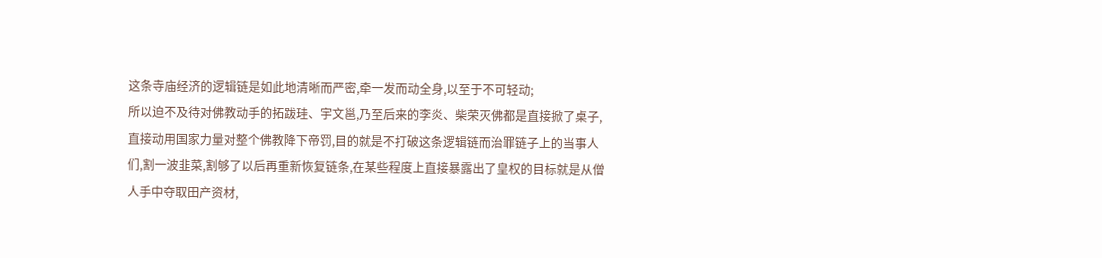这条寺庙经济的逻辑链是如此地清晰而严密,牵一发而动全身,以至于不可轻动;
所以迫不及待对佛教动手的拓跋珪、宇文邕,乃至后来的李炎、柴荣灭佛都是直接掀了桌子,直接动用国家力量对整个佛教降下帝罚,目的就是不打破这条逻辑链而治罪链子上的当事人们,割一波韭菜,割够了以后再重新恢复链条,在某些程度上直接暴露出了皇权的目标就是从僧人手中夺取田产资材,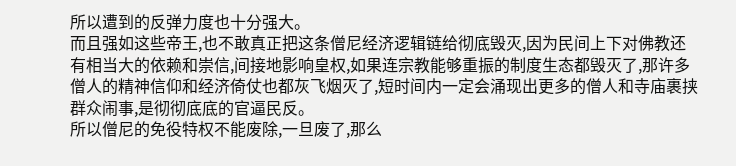所以遭到的反弹力度也十分强大。
而且强如这些帝王,也不敢真正把这条僧尼经济逻辑链给彻底毁灭,因为民间上下对佛教还有相当大的依赖和崇信,间接地影响皇权,如果连宗教能够重振的制度生态都毁灭了,那许多僧人的精神信仰和经济倚仗也都灰飞烟灭了,短时间内一定会涌现出更多的僧人和寺庙裹挟群众闹事,是彻彻底底的官逼民反。
所以僧尼的免役特权不能废除,一旦废了,那么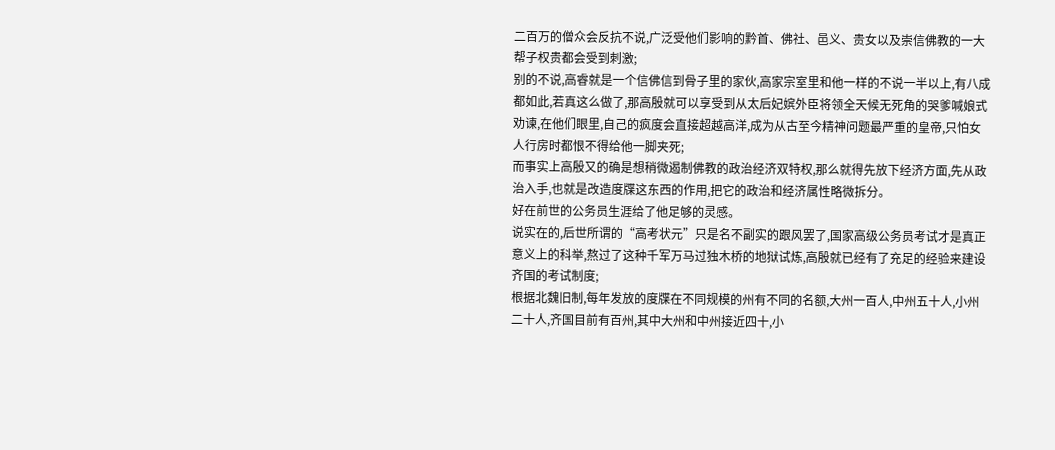二百万的僧众会反抗不说,广泛受他们影响的黔首、佛社、邑义、贵女以及崇信佛教的一大帮子权贵都会受到刺激;
别的不说,高睿就是一个信佛信到骨子里的家伙,高家宗室里和他一样的不说一半以上,有八成都如此,若真这么做了,那高殷就可以享受到从太后妃嫔外臣将领全天候无死角的哭爹喊娘式劝谏,在他们眼里,自己的疯度会直接超越高洋,成为从古至今精神问题最严重的皇帝,只怕女人行房时都恨不得给他一脚夹死;
而事实上高殷又的确是想稍微遏制佛教的政治经济双特权,那么就得先放下经济方面,先从政治入手,也就是改造度牒这东西的作用,把它的政治和经济属性略微拆分。
好在前世的公务员生涯给了他足够的灵感。
说实在的,后世所谓的“高考状元”只是名不副实的跟风罢了,国家高级公务员考试才是真正意义上的科举,熬过了这种千军万马过独木桥的地狱试炼,高殷就已经有了充足的经验来建设齐国的考试制度;
根据北魏旧制,每年发放的度牒在不同规模的州有不同的名额,大州一百人,中州五十人,小州二十人,齐国目前有百州,其中大州和中州接近四十,小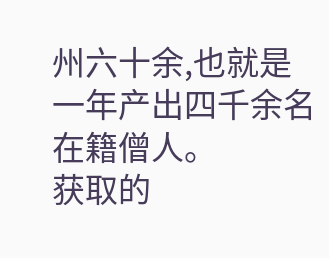州六十余,也就是一年产出四千余名在籍僧人。
获取的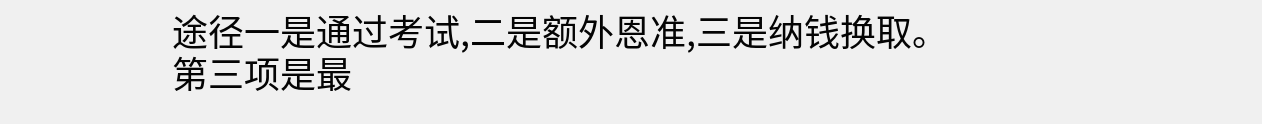途径一是通过考试,二是额外恩准,三是纳钱换取。
第三项是最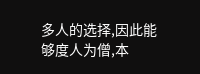多人的选择,因此能够度人为僧,本